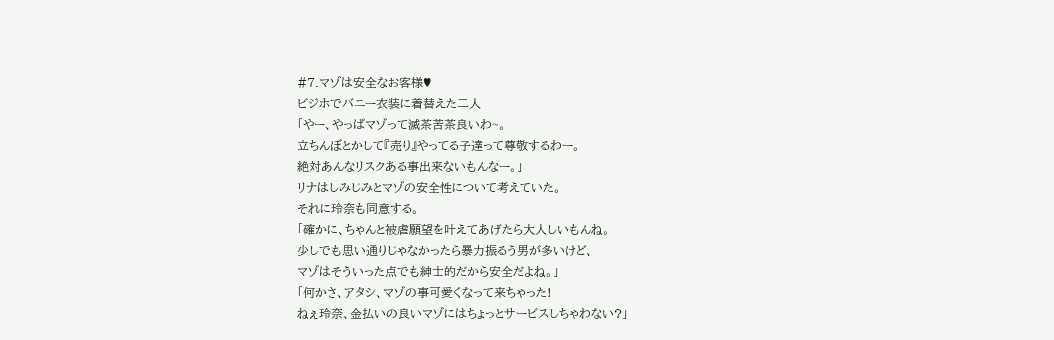#7.マゾは安全なお客様♥
ビジホでバニー衣装に着替えた二人
「やー、やっぱマゾって滅茶苦茶良いわ~。
立ちんぼとかして『売り』やってる子達って尊敬するわー。
絶対あんなリスクある事出来ないもんなー。」
リナはしみじみとマゾの安全性について考えていた。
それに玲奈も同意する。
「確かに、ちゃんと被虐願望を叶えてあげたら大人しいもんね。
少しでも思い通りじゃなかったら暴力振るう男が多いけど、
マゾはそういった点でも紳士的だから安全だよね。」
「何かさ、アタシ、マゾの事可愛くなって来ちゃった!
ねぇ玲奈、金払いの良いマゾにはちょっとサービスしちゃわない?」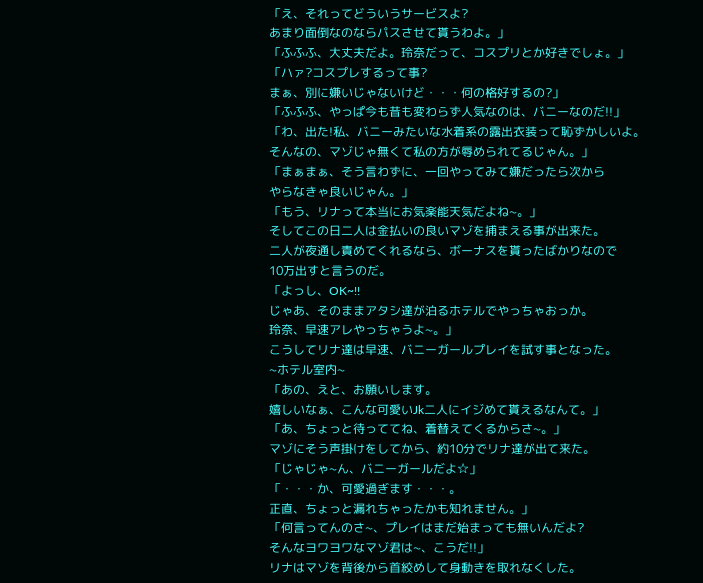「え、それってどういうサービスよ?
あまり面倒なのならパスさせて貰うわよ。」
「ふふふ、大丈夫だよ。玲奈だって、コスプリとか好きでしょ。」
「ハァ?コスプレするって事?
まぁ、別に嫌いじゃないけど・・・何の格好するの?」
「ふふふ、やっぱ今も昔も変わらず人気なのは、バニーなのだ!!」
「わ、出た!私、バニーみたいな水着系の露出衣装って恥ずかしいよ。
そんなの、マゾじゃ無くて私の方が辱められてるじゃん。」
「まぁまぁ、そう言わずに、一回やってみて嫌だったら次から
やらなきゃ良いじゃん。」
「もう、リナって本当にお気楽能天気だよね~。」
そしてこの日二人は金払いの良いマゾを捕まえる事が出来た。
二人が夜通し責めてくれるなら、ボーナスを貰ったばかりなので
10万出すと言うのだ。
「よっし、OK~!!
じゃあ、そのままアタシ達が泊るホテルでやっちゃおっか。
玲奈、早速アレやっちゃうよ~。」
こうしてリナ達は早速、バニーガールプレイを試す事となった。
~ホテル室内~
「あの、えと、お願いします。
嬉しいなぁ、こんな可愛いJk二人にイジめて貰えるなんて。」
「あ、ちょっと待っててね、着替えてくるからさ~。」
マゾにそう声掛けをしてから、約10分でリナ達が出て来た。
「じゃじゃ~ん、バニーガールだよ☆」
「・・・か、可愛過ぎます・・・。
正直、ちょっと漏れちゃったかも知れません。」
「何言ってんのさ~、プレイはまだ始まっても無いんだよ?
そんなヨワヨワなマゾ君は~、こうだ!!」
リナはマゾを背後から首絞めして身動きを取れなくした。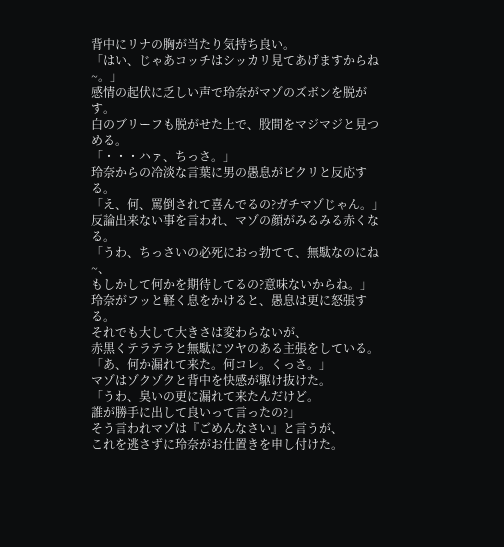背中にリナの胸が当たり気持ち良い。
「はい、じゃあコッチはシッカリ見てあげますからね~。」
感情の起伏に乏しい声で玲奈がマゾのズボンを脱がす。
白のブリーフも脱がせた上で、股間をマジマジと見つめる。
「・・・ハァ、ちっさ。」
玲奈からの冷淡な言葉に男の愚息がピクリと反応する。
「え、何、罵倒されて喜んでるの?ガチマゾじゃん。」
反論出来ない事を言われ、マゾの顔がみるみる赤くなる。
「うわ、ちっさいの必死におっ勃てて、無駄なのにね~、
もしかして何かを期待してるの?意味ないからね。」
玲奈がフッと軽く息をかけると、愚息は更に怒張する。
それでも大して大きさは変わらないが、
赤黒くテラテラと無駄にツヤのある主張をしている。
「あ、何か漏れて来た。何コレ。くっさ。」
マゾはゾクゾクと背中を快感が駆け抜けた。
「うわ、臭いの更に漏れて来たんだけど。
誰が勝手に出して良いって言ったの?」
そう言われマゾは『ごめんなさい』と言うが、
これを逃さずに玲奈がお仕置きを申し付けた。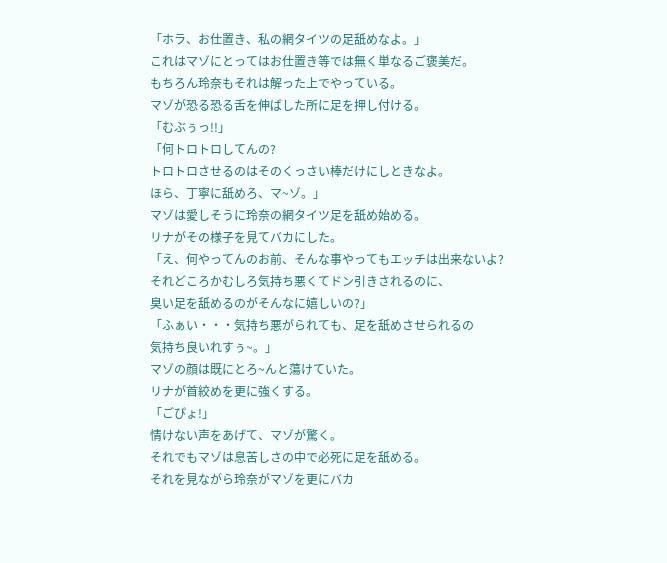「ホラ、お仕置き、私の網タイツの足舐めなよ。」
これはマゾにとってはお仕置き等では無く単なるご褒美だ。
もちろん玲奈もそれは解った上でやっている。
マゾが恐る恐る舌を伸ばした所に足を押し付ける。
「むぶぅっ!!」
「何トロトロしてんの?
トロトロさせるのはそのくっさい棒だけにしときなよ。
ほら、丁寧に舐めろ、マ~ゾ。」
マゾは愛しそうに玲奈の網タイツ足を舐め始める。
リナがその様子を見てバカにした。
「え、何やってんのお前、そんな事やってもエッチは出来ないよ?
それどころかむしろ気持ち悪くてドン引きされるのに、
臭い足を舐めるのがそんなに嬉しいの?」
「ふぁい・・・気持ち悪がられても、足を舐めさせられるの
気持ち良いれすぅ~。」
マゾの顔は既にとろ~んと蕩けていた。
リナが首絞めを更に強くする。
「ごぴょ!」
情けない声をあげて、マゾが驚く。
それでもマゾは息苦しさの中で必死に足を舐める。
それを見ながら玲奈がマゾを更にバカ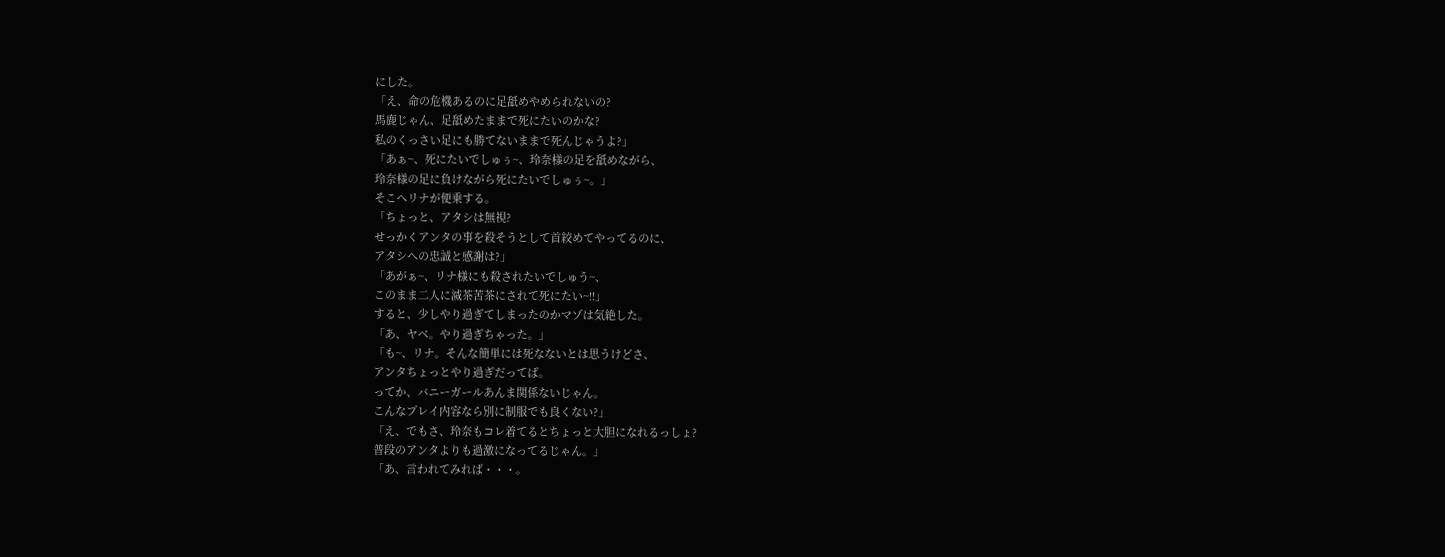にした。
「え、命の危機あるのに足舐めやめられないの?
馬鹿じゃん、足舐めたままで死にたいのかな?
私のくっさい足にも勝てないままで死んじゃうよ?」
「あぁ~、死にたいでしゅぅ~、玲奈様の足を舐めながら、
玲奈様の足に負けながら死にたいでしゅぅ~。」
そこへリナが便乗する。
「ちょっと、アタシは無視?
せっかくアンタの事を殺そうとして首絞めてやってるのに、
アタシへの忠誠と感謝は?」
「あがぁ~、リナ様にも殺されたいでしゅう~、
このまま二人に滅茶苦茶にされて死にたい~!!」
すると、少しやり過ぎてしまったのかマゾは気絶した。
「あ、ヤベ。やり過ぎちゃった。」
「も~、リナ。そんな簡単には死なないとは思うけどさ、
アンタちょっとやり過ぎだってば。
ってか、バニーガールあんま関係ないじゃん。
こんなプレイ内容なら別に制服でも良くない?」
「え、でもさ、玲奈もコレ着てるとちょっと大胆になれるっしょ?
普段のアンタよりも過激になってるじゃん。」
「あ、言われてみれば・・・。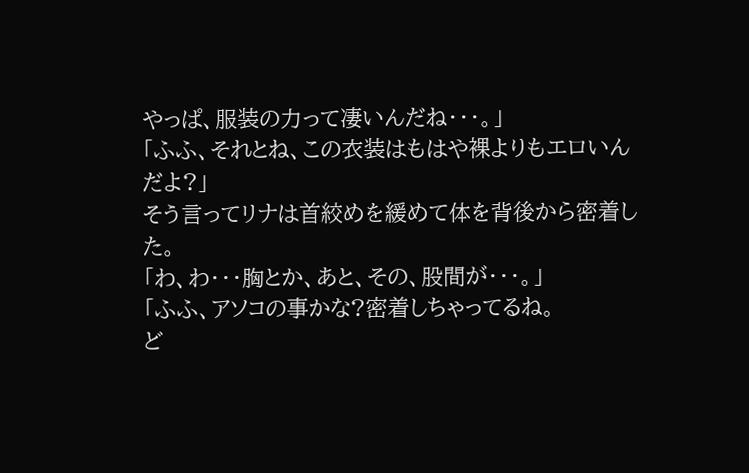やっぱ、服装の力って凄いんだね・・・。」
「ふふ、それとね、この衣装はもはや裸よりもエロいんだよ?」
そう言ってリナは首絞めを緩めて体を背後から密着した。
「わ、わ・・・胸とか、あと、その、股間が・・・。」
「ふふ、アソコの事かな?密着しちゃってるね。
ど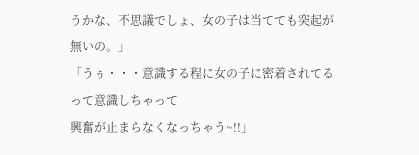うかな、不思議でしょ、女の子は当てても突起が無いの。」
「うぅ・・・意識する程に女の子に密着されてるって意識しちゃって
興奮が止まらなくなっちゃう~!!」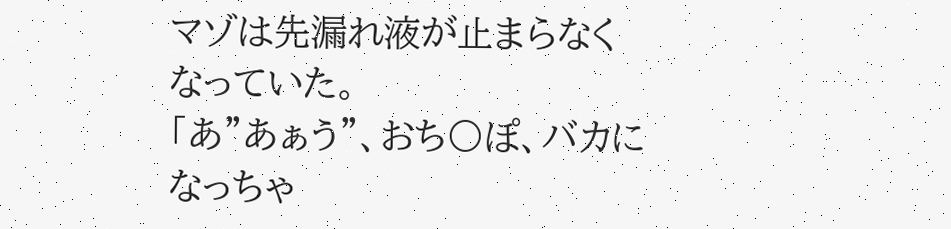マゾは先漏れ液が止まらなくなっていた。
「あ”あぁう”、おち〇ぽ、バカになっちゃ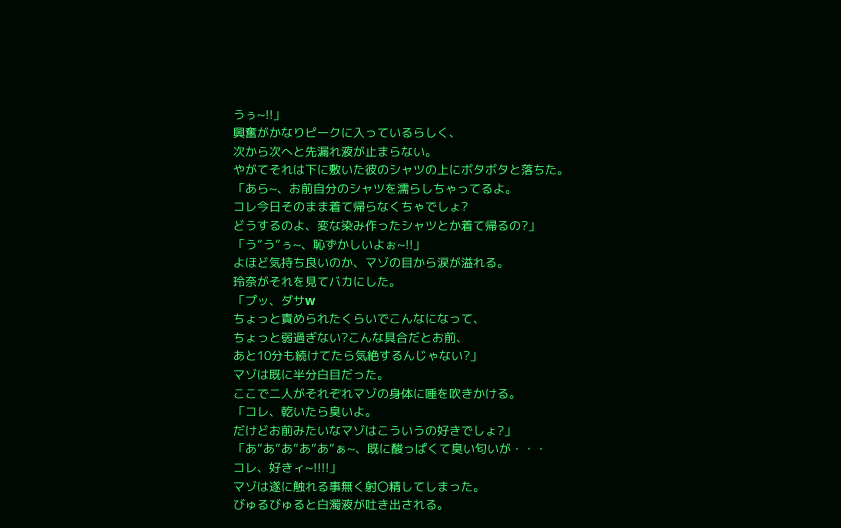うぅ~!!」
興奮がかなりピークに入っているらしく、
次から次へと先漏れ液が止まらない。
やがてそれは下に敷いた彼のシャツの上にボタボタと落ちた。
「あら~、お前自分のシャツを濡らしちゃってるよ。
コレ今日そのまま着て帰らなくちゃでしょ?
どうするのよ、変な染み作ったシャツとか着て帰るの?」
「う”う”ぅ~、恥ずかしいよぉ~!!」
よほど気持ち良いのか、マゾの目から涙が溢れる。
玲奈がそれを見てバカにした。
「プッ、ダサw
ちょっと責められたくらいでこんなになって、
ちょっと弱過ぎない?こんな具合だとお前、
あと10分も続けてたら気絶するんじゃない?」
マゾは既に半分白目だった。
ここで二人がそれぞれマゾの身体に唾を吹きかける。
「コレ、乾いたら臭いよ。
だけどお前みたいなマゾはこういうの好きでしょ?」
「あ”あ”あ”あ”あ”ぁ~、既に酸っぱくて臭い匂いが・・・
コレ、好きィ~!!!!」
マゾは遂に触れる事無く射〇精してしまった。
びゅるびゅると白濁液が吐き出される。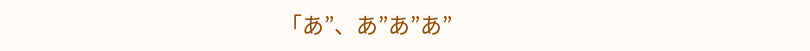「あ”、あ”あ”あ”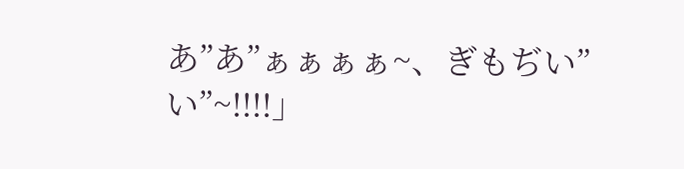あ”あ”ぁぁぁぁ~、ぎもぢい”い”~!!!!」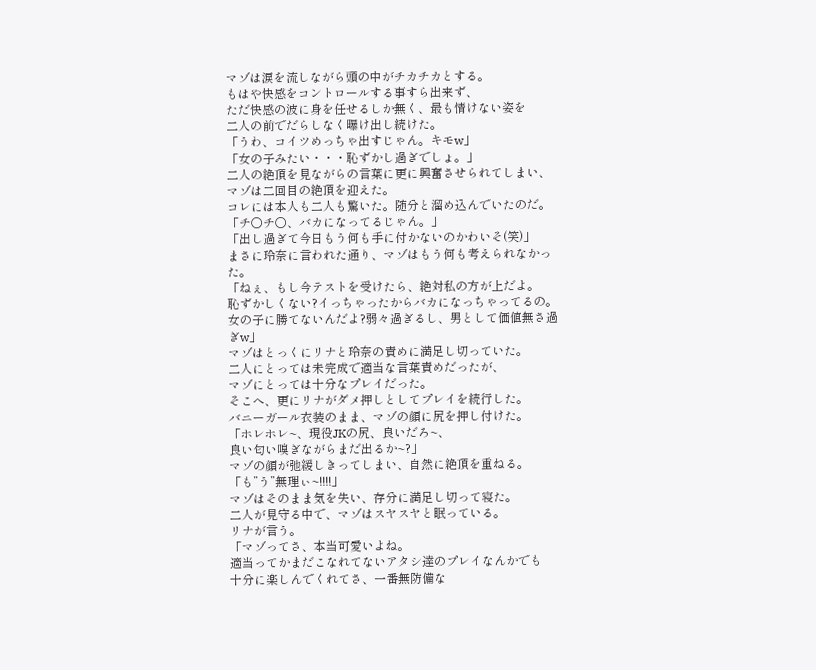マゾは涙を流しながら頭の中がチカチカとする。
もはや快感をコントロールする事すら出来ず、
ただ快感の波に身を任せるしか無く、最も情けない姿を
二人の前でだらしなく曝け出し続けた。
「うわ、コイツめっちゃ出すじゃん。キモw」
「女の子みたい・・・恥ずかし過ぎでしょ。」
二人の絶頂を見ながらの言葉に更に興奮させられてしまい、
マゾは二回目の絶頂を迎えた。
コレには本人も二人も驚いた。随分と溜め込んでいたのだ。
「チ〇チ〇、バカになってるじゃん。」
「出し過ぎて今日もう何も手に付かないのかわいそ(笑)」
まさに玲奈に言われた通り、マゾはもう何も考えられなかった。
「ねぇ、もし今テストを受けたら、絶対私の方が上だよ。
恥ずかしくない?イっちゃったからバカになっちゃってるの。
女の子に勝てないんだよ?弱々過ぎるし、男として価値無さ過ぎw」
マゾはとっくにリナと玲奈の責めに満足し切っていた。
二人にとっては未完成で適当な言葉責めだったが、
マゾにとっては十分なプレイだった。
そこへ、更にリナがダメ押しとしてプレイを続行した。
バニーガール衣装のまま、マゾの顔に尻を押し付けた。
「ホレホレ~、現役JKの尻、良いだろ~、
良い匂い嗅ぎながらまだ出るか~?」
マゾの顔が弛緩しきってしまい、自然に絶頂を重ねる。
「も”う”無理ぃ~!!!!」
マゾはそのまま気を失い、存分に満足し切って寝た。
二人が見守る中で、マゾはスヤスヤと眠っている。
リナが言う。
「マゾってさ、本当可愛いよね。
適当ってかまだこなれてないアタシ達のプレイなんかでも
十分に楽しんでくれてさ、一番無防備な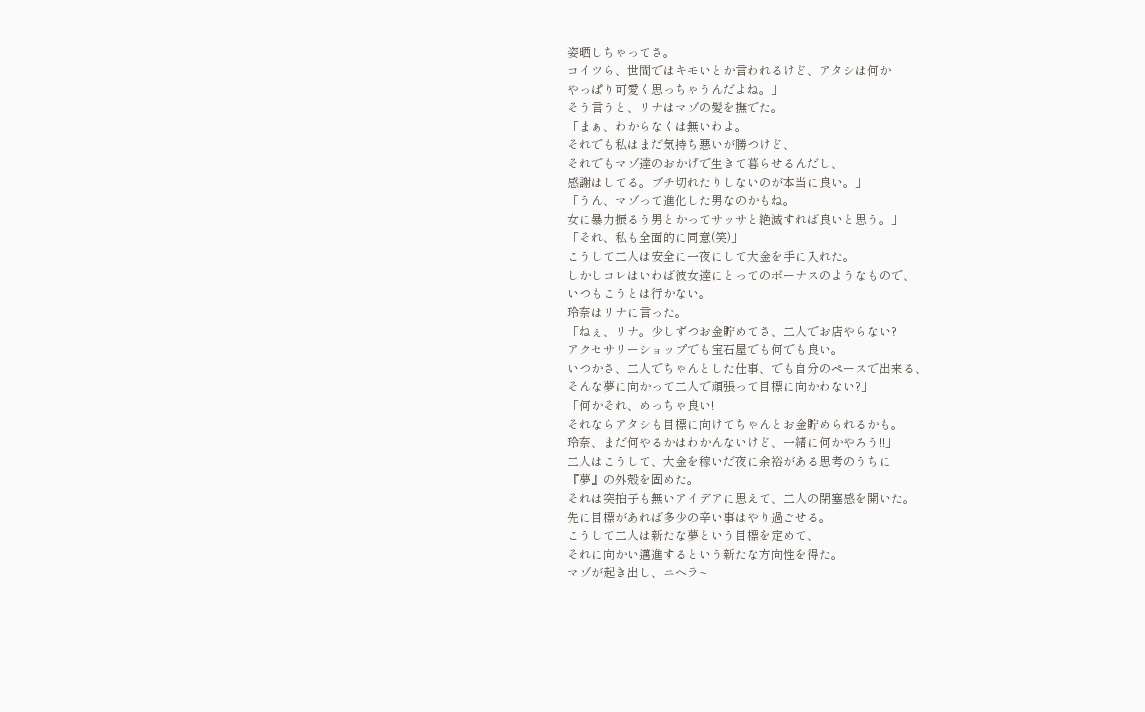姿晒しちゃってさ。
コイツら、世間ではキモいとか言われるけど、アタシは何か
やっぱり可愛く思っちゃうんだよね。」
そう言うと、リナはマゾの髪を撫でた。
「まぁ、わからなくは無いわよ。
それでも私はまだ気持ち悪いが勝つけど、
それでもマゾ達のおかげで生きて暮らせるんだし、
感謝はしてる。ブチ切れたりしないのが本当に良い。」
「うん、マゾって進化した男なのかもね。
女に暴力振るう男とかってサッサと絶滅すれば良いと思う。」
「それ、私も全面的に同意(笑)」
こうして二人は安全に一夜にして大金を手に入れた。
しかしコレはいわば彼女達にとってのボーナスのようなもので、
いつもこうとは行かない。
玲奈はリナに言った。
「ねぇ、リナ。少しずつお金貯めてさ、二人でお店やらない?
アクセサリーショップでも宝石屋でも何でも良い。
いつかさ、二人でちゃんとした仕事、でも自分のペースで出来る、
そんな夢に向かって二人で頑張って目標に向かわない?」
「何かそれ、めっちゃ良い!
それならアタシも目標に向けてちゃんとお金貯められるかも。
玲奈、まだ何やるかはわかんないけど、一緒に何かやろう!!」
二人はこうして、大金を稼いだ夜に余裕がある思考のうちに
『夢』の外殻を固めた。
それは突拍子も無いアイデアに思えて、二人の閉塞感を開いた。
先に目標があれば多少の辛い事はやり過ごせる。
こうして二人は新たな夢という目標を定めて、
それに向かい邁進するという新たな方向性を得た。
マゾが起き出し、ニヘラ~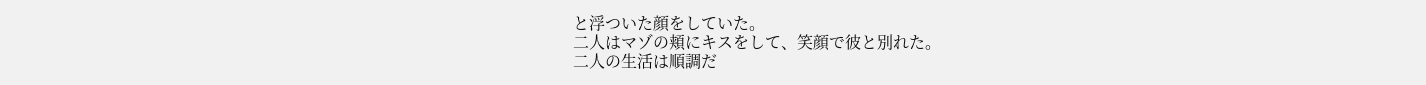と浮ついた顔をしていた。
二人はマゾの頬にキスをして、笑顔で彼と別れた。
二人の生活は順調だ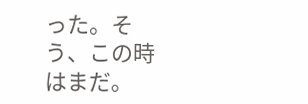った。そう、この時はまだ。